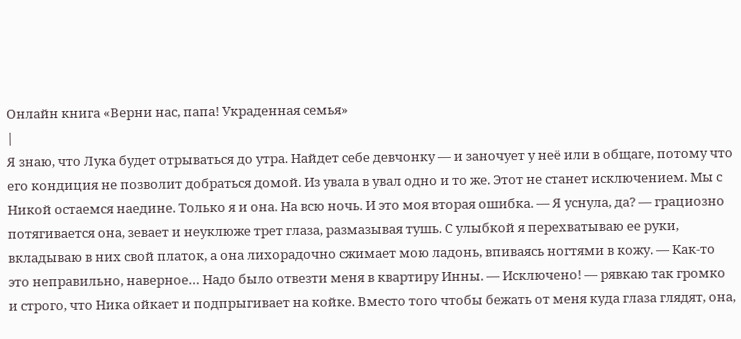Онлайн книга «Верни нас, папа! Украденная семья»
|
Я знаю, что Лука будет отрываться до утра. Найдет себе девчонку — и заночует у неё или в общаге, потому что его кондиция не позволит добраться домой. Из увала в увал одно и то же. Этот не станет исключением. Мы с Никой остаемся наедине. Только я и она. На всю ночь. И это моя вторая ошибка. — Я уснула, да? — грациозно потягивается она, зевает и неуклюже трет глаза, размазывая тушь. С улыбкой я перехватываю ее руки, вкладываю в них свой платок, а она лихорадочно сжимает мою ладонь, впиваясь ногтями в кожу. — Как-то это неправильно, наверное… Надо было отвезти меня в квартиру Инны. — Исключено! — рявкаю так громко и строго, что Ника ойкает и подпрыгивает на койке. Вместо того чтобы бежать от меня куда глаза глядят, она,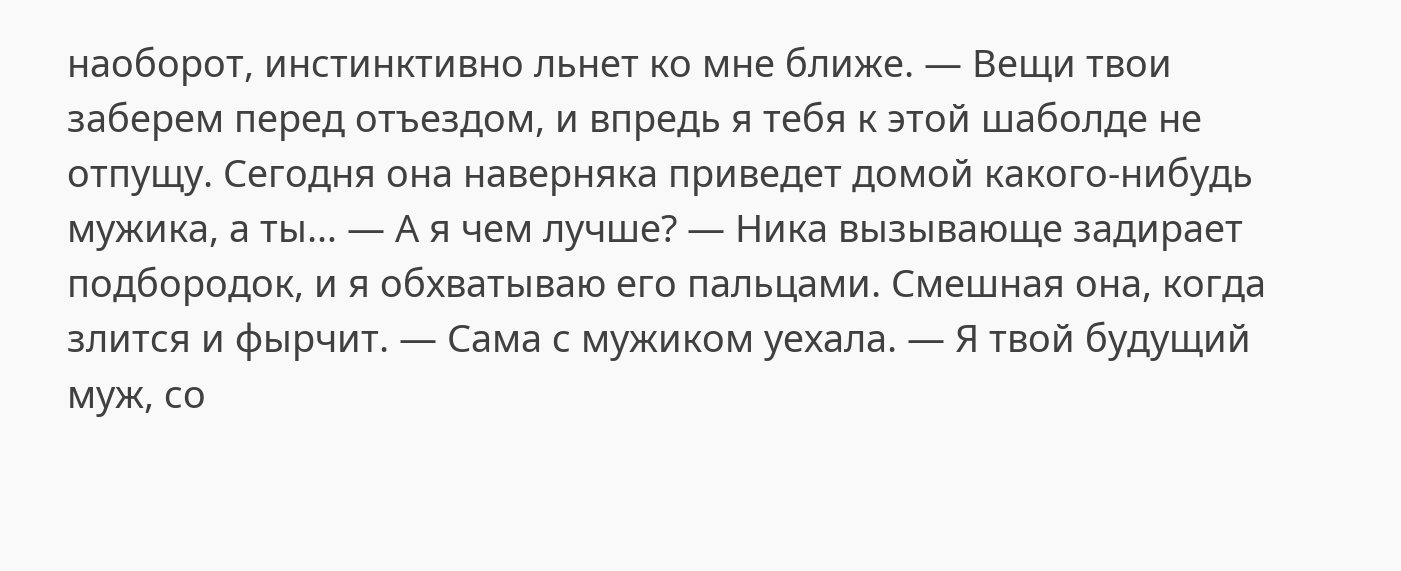наоборот, инстинктивно льнет ко мне ближе. — Вещи твои заберем перед отъездом, и впредь я тебя к этой шаболде не отпущу. Сегодня она наверняка приведет домой какого-нибудь мужика, а ты… — А я чем лучше? — Ника вызывающе задирает подбородок, и я обхватываю его пальцами. Смешная она, когда злится и фырчит. — Сама с мужиком уехала. — Я твой будущий муж, со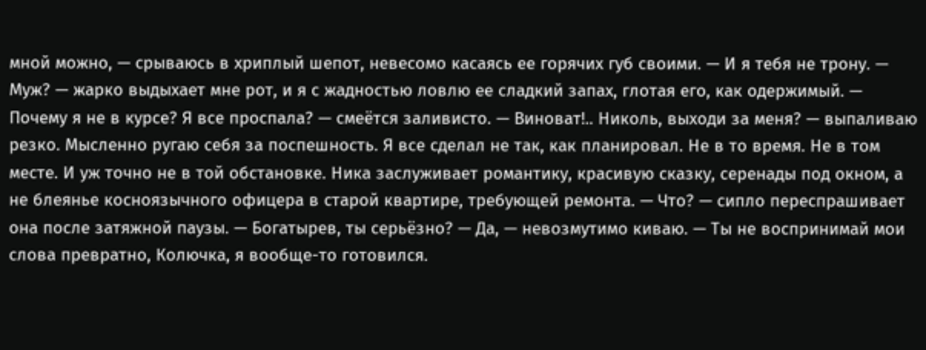мной можно, — срываюсь в хриплый шепот, невесомо касаясь ее горячих губ своими. — И я тебя не трону. — Муж? — жарко выдыхает мне рот, и я с жадностью ловлю ее сладкий запах, глотая его, как одержимый. — Почему я не в курсе? Я все проспала? — смеётся заливисто. — Виноват!.. Николь, выходи за меня? — выпаливаю резко. Мысленно ругаю себя за поспешность. Я все сделал не так, как планировал. Не в то время. Не в том месте. И уж точно не в той обстановке. Ника заслуживает романтику, красивую сказку, серенады под окном, а не блеянье косноязычного офицера в старой квартире, требующей ремонта. — Что? — сипло переспрашивает она после затяжной паузы. — Богатырев, ты серьёзно? — Да, — невозмутимо киваю. — Ты не воспринимай мои слова превратно, Колючка, я вообще-то готовился.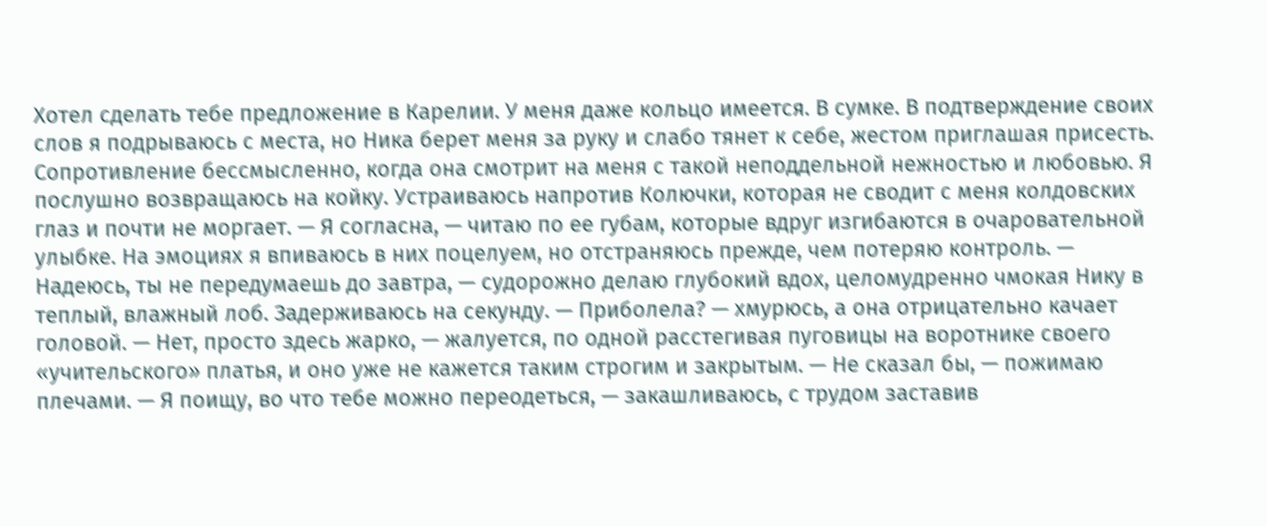Хотел сделать тебе предложение в Карелии. У меня даже кольцо имеется. В сумке. В подтверждение своих слов я подрываюсь с места, но Ника берет меня за руку и слабо тянет к себе, жестом приглашая присесть. Сопротивление бессмысленно, когда она смотрит на меня с такой неподдельной нежностью и любовью. Я послушно возвращаюсь на койку. Устраиваюсь напротив Колючки, которая не сводит с меня колдовских глаз и почти не моргает. — Я согласна, — читаю по ее губам, которые вдруг изгибаются в очаровательной улыбке. На эмоциях я впиваюсь в них поцелуем, но отстраняюсь прежде, чем потеряю контроль. — Надеюсь, ты не передумаешь до завтра, — судорожно делаю глубокий вдох, целомудренно чмокая Нику в теплый, влажный лоб. Задерживаюсь на секунду. — Приболела? — хмурюсь, а она отрицательно качает головой. — Нет, просто здесь жарко, — жалуется, по одной расстегивая пуговицы на воротнике своего «учительского» платья, и оно уже не кажется таким строгим и закрытым. — Не сказал бы, — пожимаю плечами. — Я поищу, во что тебе можно переодеться, — закашливаюсь, с трудом заставив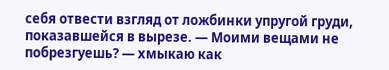себя отвести взгляд от ложбинки упругой груди, показавшейся в вырезе. — Моими вещами не побрезгуешь? — хмыкаю как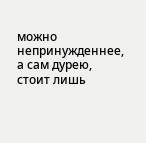можно непринужденнее, а сам дурею, стоит лишь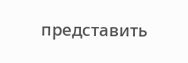представить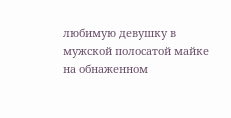любимую девушку в мужской полосатой майке на обнаженном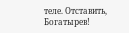теле. Отставить, Богатырев!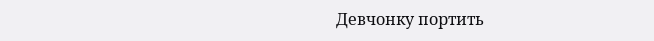Девчонку портить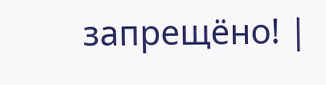запрещёно! |